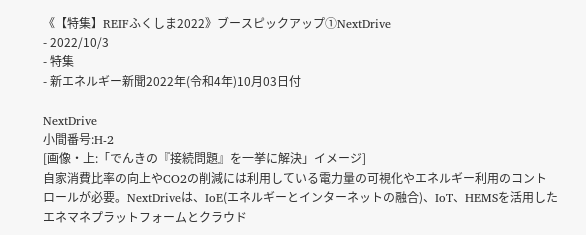《【特集】REIFふくしま2022》ブースピックアップ①NextDrive
- 2022/10/3
- 特集
- 新エネルギー新聞2022年(令和4年)10月03日付

NextDrive
小間番号:H-2
[画像・上:「でんきの『接続問題』を一挙に解決」イメージ]
自家消費比率の向上やCO2の削減には利用している電力量の可視化やエネルギー利用のコントロールが必要。NextDriveは、IoE(エネルギーとインターネットの融合)、IoT、HEMSを活用したエネマネプラットフォームとクラウド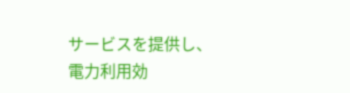サービスを提供し、電力利用効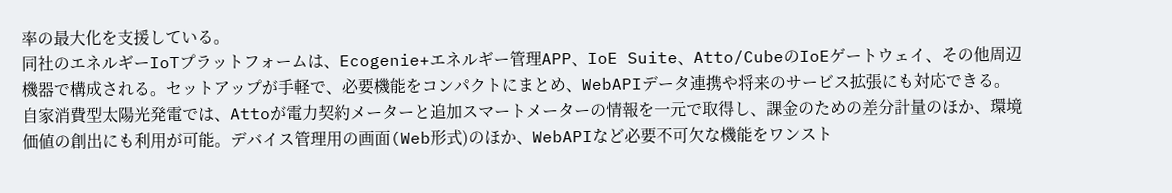率の最大化を支援している。
同社のエネルギーIoTプラットフォームは、Ecogenie+エネルギー管理APP、IoE Suite、Atto/CubeのIoEゲートウェイ、その他周辺機器で構成される。セットアップが手軽で、必要機能をコンパクトにまとめ、WebAPIデータ連携や将来のサービス拡張にも対応できる。
自家消費型太陽光発電では、Attoが電力契約メーターと追加スマートメーターの情報を一元で取得し、課金のための差分計量のほか、環境価値の創出にも利用が可能。デバイス管理用の画面(Web形式)のほか、WebAPIなど必要不可欠な機能をワンスト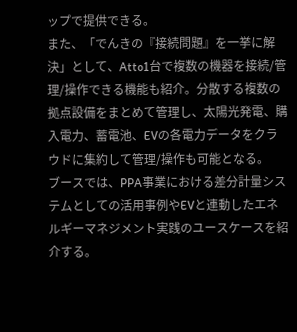ップで提供できる。
また、「でんきの『接続問題』を一挙に解決」として、Atto1台で複数の機器を接続/管理/操作できる機能も紹介。分散する複数の拠点設備をまとめて管理し、太陽光発電、購入電力、蓄電池、EVの各電力データをクラウドに集約して管理/操作も可能となる。
ブースでは、PPA事業における差分計量システムとしての活用事例やEVと連動したエネルギーマネジメント実践のユースケースを紹介する。